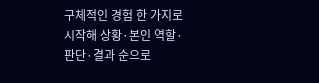구체적인 경험 한 가지로 시작해 상황·본인 역할·판단·결과 순으로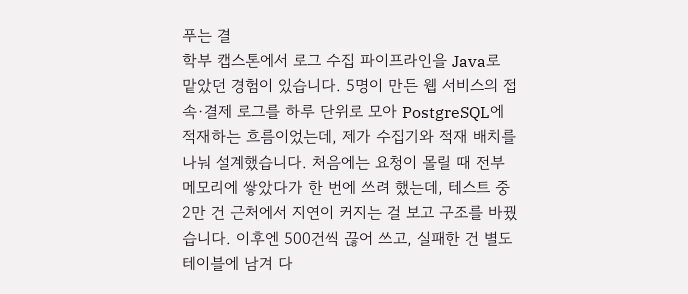푸는 결
학부 캡스톤에서 로그 수집 파이프라인을 Java로 맡았던 경험이 있습니다. 5명이 만든 웹 서비스의 접속·결제 로그를 하루 단위로 모아 PostgreSQL에 적재하는 흐름이었는데, 제가 수집기와 적재 배치를 나눠 설계했습니다. 처음에는 요청이 몰릴 때 전부 메모리에 쌓았다가 한 번에 쓰려 했는데, 테스트 중 2만 건 근처에서 지연이 커지는 걸 보고 구조를 바꿨습니다. 이후엔 500건씩 끊어 쓰고, 실패한 건 별도 테이블에 남겨 다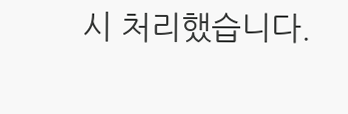시 처리했습니다.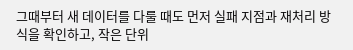그때부터 새 데이터를 다룰 때도 먼저 실패 지점과 재처리 방식을 확인하고, 작은 단위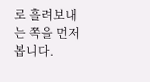로 흘려보내는 쪽을 먼저 봅니다.